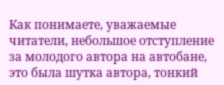Как понимаете, уважаемые читатели, небольшое отступление за молодого автора на автобане, это была шутка автора, тонкий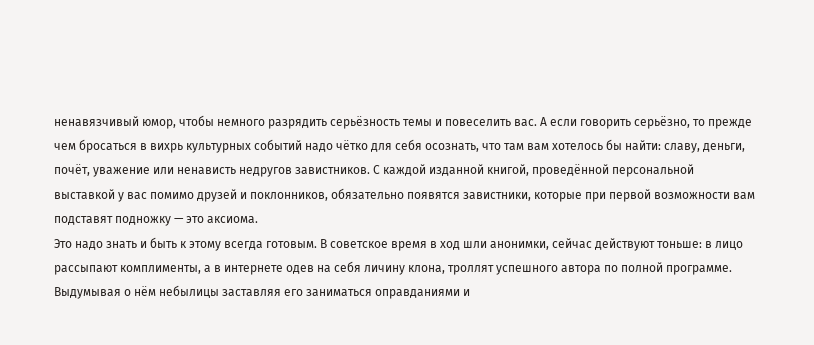ненавязчивый юмор, чтобы немного разрядить серьёзность темы и повеселить вас. А если говорить серьёзно, то прежде чем бросаться в вихрь культурных событий надо чётко для себя осознать, что там вам хотелось бы найти: славу, деньги, почёт, уважение или ненависть недругов завистников. С каждой изданной книгой, проведённой персональной выставкой у вас помимо друзей и поклонников, обязательно появятся завистники, которые при первой возможности вам подставят подножку — это аксиома.
Это надо знать и быть к этому всегда готовым. В советское время в ход шли анонимки, сейчас действуют тоньше: в лицо рассыпают комплименты, а в интернете одев на себя личину клона, троллят успешного автора по полной программе. Выдумывая о нём небылицы заставляя его заниматься оправданиями и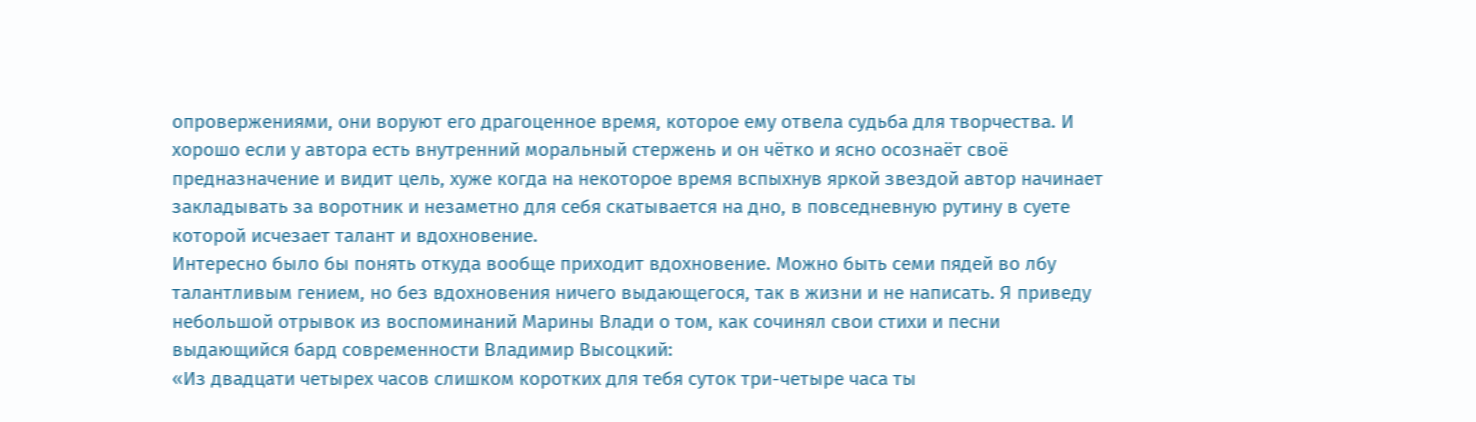опровержениями, они воруют его драгоценное время, которое ему отвела судьба для творчества. И хорошо если у автора есть внутренний моральный стержень и он чётко и ясно осознаёт своё предназначение и видит цель, хуже когда на некоторое время вспыхнув яркой звездой автор начинает закладывать за воротник и незаметно для себя скатывается на дно, в повседневную рутину в суете которой исчезает талант и вдохновение.
Интересно было бы понять откуда вообще приходит вдохновение. Можно быть семи пядей во лбу талантливым гением, но без вдохновения ничего выдающегося, так в жизни и не написать. Я приведу небольшой отрывок из воспоминаний Марины Влади о том, как сочинял свои стихи и песни выдающийся бард современности Владимир Высоцкий:
«Из двадцати четырех часов слишком коротких для тебя суток три-четыре часа ты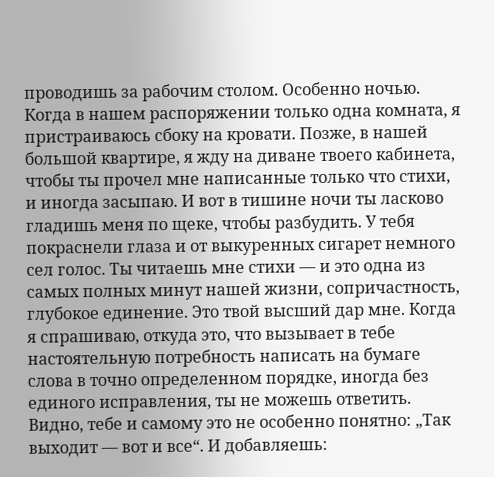проводишь за рабочим столом. Особенно ночью. Когда в нашем распоряжении только одна комната, я пристраиваюсь сбоку на кровати. Позже, в нашей большой квартире, я жду на диване твоего кабинета, чтобы ты прочел мне написанные только что стихи, и иногда засыпаю. И вот в тишине ночи ты ласково гладишь меня по щеке, чтобы разбудить. У тебя покраснели глаза и от выкуренных сигарет немного сел голос. Ты читаешь мне стихи — и это одна из
самых полных минут нашей жизни, сопричастность, глубокое единение. Это твой высший дар мне. Когда я спрашиваю, откуда это, что вызывает в тебе настоятельную потребность написать на бумаге слова в точно определенном порядке, иногда без единого исправления, ты не можешь ответить. Видно, тебе и самому это не особенно понятно: „Так выходит — вот и все“. И добавляешь: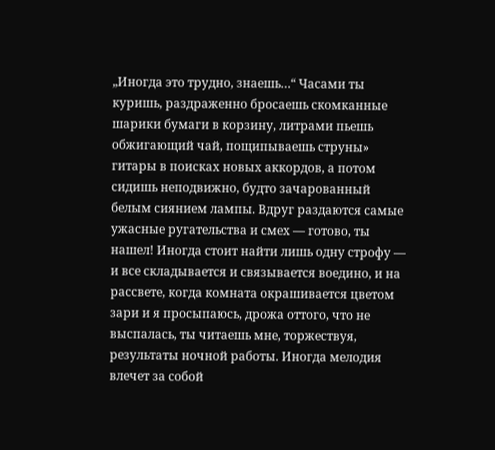„Иногда это трудно, знаешь…“ Часами ты куришь, раздраженно бросаешь скомканные шарики бумаги в корзину, литрами пьешь обжигающий чай, пощипываешь струны» гитары в поисках новых аккордов, а потом сидишь неподвижно, будто зачарованный белым сиянием лампы. Вдруг раздаются самые ужасные ругательства и смех — готово, ты нашел! Иногда стоит найти лишь одну строфу — и все складывается и связывается воедино, и на рассвете, когда комната окрашивается цветом зари и я просыпаюсь, дрожа оттого, что не выспалась, ты читаешь мне, торжествуя, результаты ночной работы. Иногда мелодия влечет за собой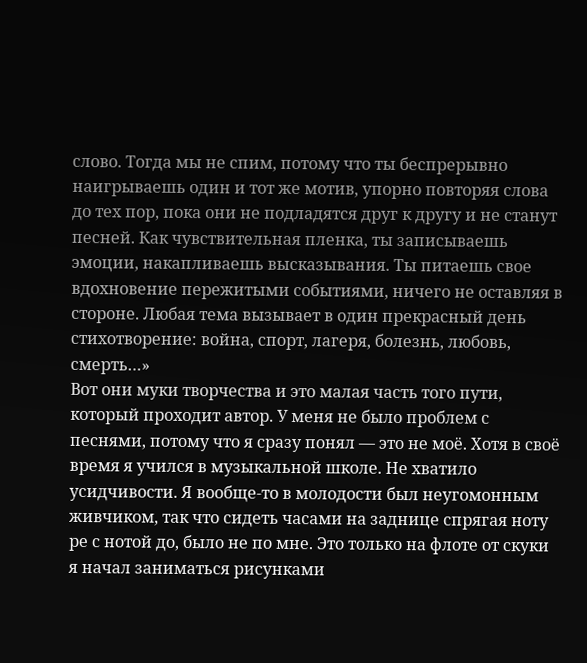слово. Тогда мы не спим, потому что ты беспрерывно наигрываешь один и тот же мотив, упорно повторяя слова до тех пор, пока они не подладятся друг к другу и не станут песней. Как чувствительная пленка, ты записываешь эмоции, накапливаешь высказывания. Ты питаешь свое вдохновение пережитыми событиями, ничего не оставляя в стороне. Любая тема вызывает в один прекрасный день стихотворение: война, спорт, лагеря, болезнь, любовь, смерть…»
Вот они муки творчества и это малая часть того пути, который проходит автор. У меня не было проблем с песнями, потому что я сразу понял — это не моё. Хотя в своё время я учился в музыкальной школе. Не хватило усидчивости. Я вообще-то в молодости был неугомонным живчиком, так что сидеть часами на заднице спрягая ноту ре с нотой до, было не по мне. Это только на флоте от скуки я начал заниматься рисунками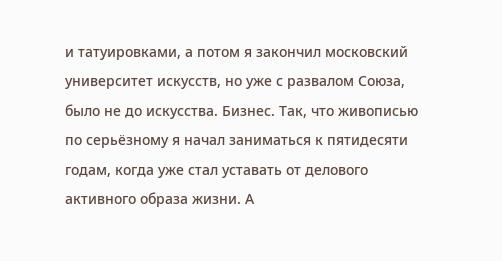и татуировками, а потом я закончил московский университет искусств, но уже с развалом Союза, было не до искусства. Бизнес. Так, что живописью по серьёзному я начал заниматься к пятидесяти годам, когда уже стал уставать от делового активного образа жизни. А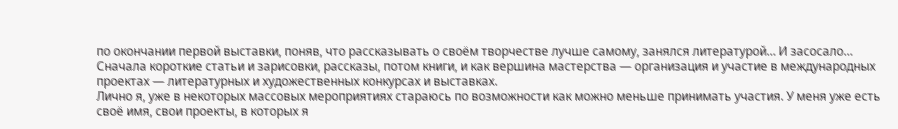по окончании первой выставки, поняв, что рассказывать о своём творчестве лучше самому, занялся литературой… И засосало… Сначала короткие статьи и зарисовки, рассказы, потом книги, и как вершина мастерства — организация и участие в международных проектах — литературных и художественных конкурсах и выставках.
Лично я, уже в некоторых массовых мероприятиях стараюсь по возможности как можно меньше принимать участия. У меня уже есть своё имя, свои проекты, в которых я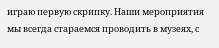играю первую скрипку. Наши мероприятия мы всегда стараемся проводить в музеях, с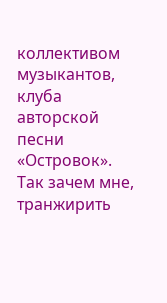коллективом музыкантов, клуба авторской песни «Островок». Так зачем мне, транжирить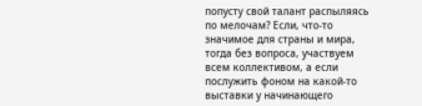попусту свой талант распыляясь по мелочам? Если, что-то значимое для страны и мира, тогда без вопроса, участвуем всем коллективом, а если послужить фоном на какой-то выставки у начинающего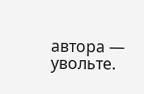автора — увольте.